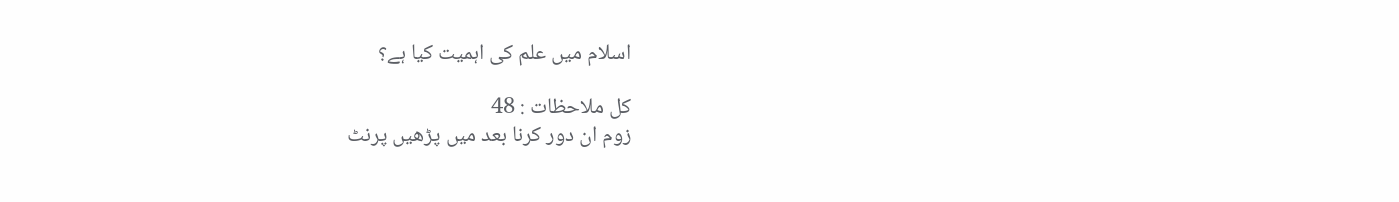اسلام میں علم کی اہمیت کیا ہے؟

کل ملاحظات : 48
زوم ان دور کرنا بعد میں پڑھیں پرنٹ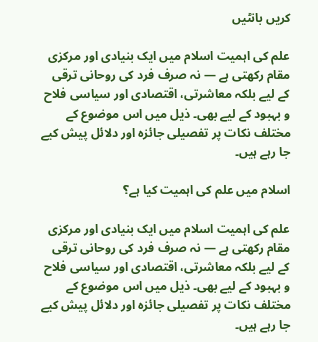کریں بانٹیں

علم کی اہمیت اسلام میں ایک بنیادی اور مرکزى مقام رکھتی ہے — نہ صرف فرد کی روحانی ترقی کے لیے بلکہ معاشرتی، اقتصادی اور سیاسی فلاح و بہبود کے لیے بھی۔ ذیل میں اس موضوع کے مختلف نکات پر تفصیلی جائزہ اور دلائل پیش کیے جا رہے ہیں۔

اسلام میں علم کی اہمیت کیا ہے؟

علم کی اہمیت اسلام میں ایک بنیادی اور مرکزى مقام رکھتی ہے — نہ صرف فرد کی روحانی ترقی کے لیے بلکہ معاشرتی، اقتصادی اور سیاسی فلاح و بہبود کے لیے بھی۔ ذیل میں اس موضوع کے مختلف نکات پر تفصیلی جائزہ اور دلائل پیش کیے جا رہے ہیں۔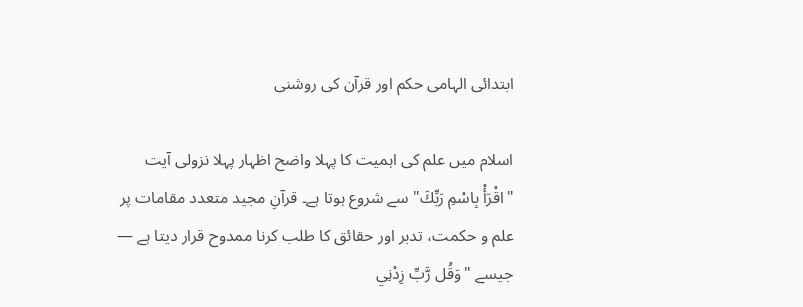ابتدائی الہامی حکم اور قرآن کی روشنی

اسلام میں علم کی اہمیت کا پہلا واضح اظہار پہلا نزولی آیت "اقْرَأْ بِاسْمِ رَبِّكَ" سے شروع ہوتا ہے۔ قرآنِ مجید متعدد مقامات پر علم و حکمت، تدبر اور حقائق کا طلب کرنا ممدوح قرار دیتا ہے — جیسے "وَقُل رَّبِّ زِدْنِي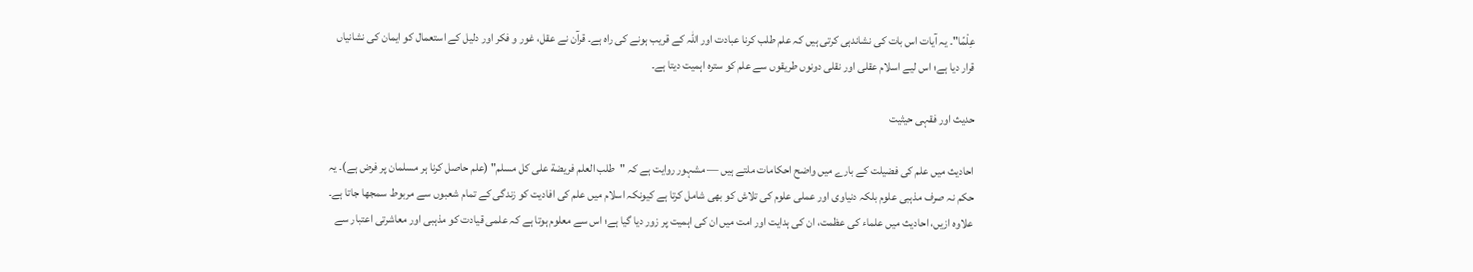عِلْمًا"۔ یہ آیات اس بات کی نشاندہی کرتی ہیں کہ علم طلب کرنا عبادت اور اللہ کے قریب ہونے کی راہ ہے۔ قرآن نے عقل، غور و فکر اور دلیل کے استعمال کو ایمان کی نشانیاں قرار دیا ہے؛ اس لیے اسلام عقلی اور نقلی دونوں طریقوں سے علم کو سترہ اہمیت دیتا ہے۔

حدیث اور فقہی حیثیت

احادیث میں علم کی فضیلت کے بارے میں واضح احکامات ملتے ہیں — مشہور روایت ہے کہ "طلب العلم فريضة على كل مسلم" (علم حاصل کرنا ہر مسلمان پر فرض ہے)۔ یہ حکم نہ صرف مذہبی علوم بلکہ دنیاوی اور عملی علوم کی تلاش کو بھی شامل کرتا ہے کیونکہ اسلام میں علم کی افادیت کو زندگی کے تمام شعبوں سے مربوط سمجھا جاتا ہے۔ علاوہ ازیں، احادیث میں علماء کی عظمت، ان کی ہدایت اور امت میں ان کی اہمیت پر زور دیا گیا ہے؛ اس سے معلوم ہوتا ہے کہ علمی قیادت کو مذہبی اور معاشرتی اعتبار سے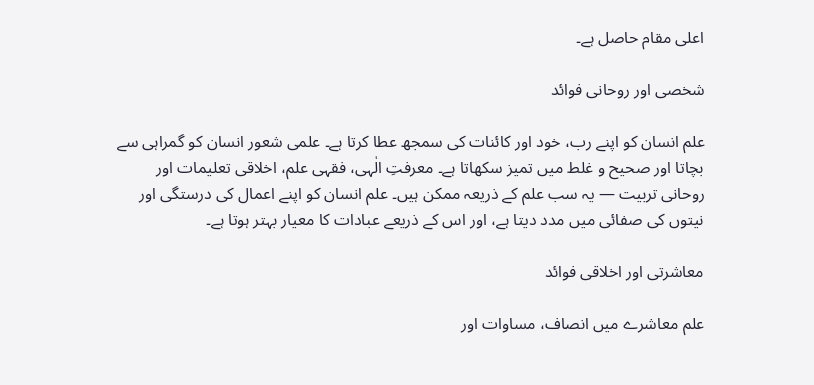اعلی مقام حاصل ہے۔

شخصی اور روحانی فوائد

علم انسان کو اپنے رب، خود اور کائنات کی سمجھ عطا کرتا ہے۔ علمی شعور انسان کو گمراہی سے بچاتا اور صحیح و غلط میں تمیز سکھاتا ہے۔ معرفتِ الٰہی، فقہی علم، اخلاقی تعلیمات اور روحانی تربیت — یہ سب علم کے ذریعہ ممکن ہیں۔ علم انسان کو اپنے اعمال کی درستگی اور نیتوں کی صفائی میں مدد دیتا ہے، اور اس کے ذریعے عبادات کا معیار بہتر ہوتا ہے۔

معاشرتی اور اخلاقی فوائد

علم معاشرے میں انصاف، مساوات اور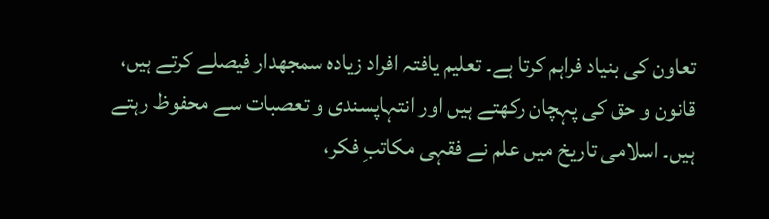تعاون کی بنیاد فراہم کرتا ہے۔ تعلیم یافتہ افراد زیادہ سمجھدار فیصلے کرتے ہیں، قانون و حق کی پہچان رکھتے ہیں اور انتہاپسندی و تعصبات سے محفوظ رہتے ہیں۔ اسلامی تاریخ میں علم نے فقہی مکاتبِ فکر،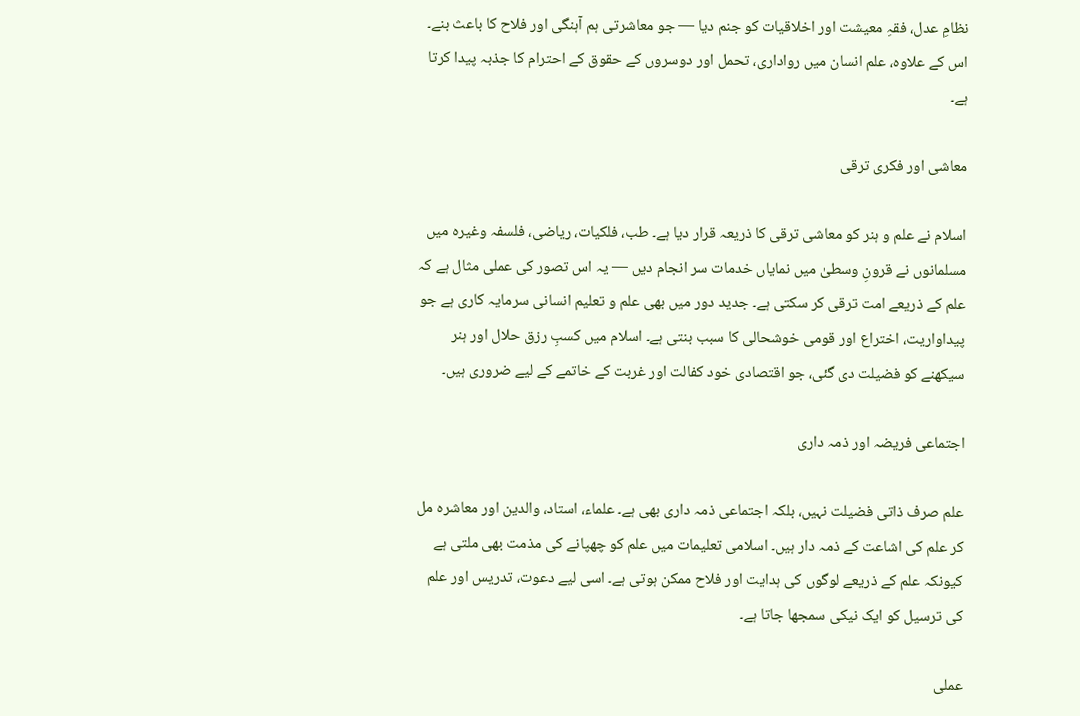نظامِ عدل، فقہِ معیشت اور اخلاقیات کو جنم دیا — جو معاشرتی ہم آہنگی اور فلاح کا باعث بنے۔ اس کے علاوہ، علم انسان میں رواداری، تحمل اور دوسروں کے حقوق کے احترام کا جذبہ پیدا کرتا ہے۔

معاشی اور فکری ترقی

اسلام نے علم و ہنر کو معاشی ترقی کا ذریعہ قرار دیا ہے۔ طب، فلکیات، ریاضی، فلسفہ وغیرہ میں مسلمانوں نے قرونِ وسطیٰ میں نمایاں خدمات سر انجام دیں — یہ اس تصور کی عملی مثال ہے کہ علم کے ذریعے امت ترقی کر سکتی ہے۔ جدید دور میں بھی علم و تعلیم انسانی سرمایہ کاری ہے جو پیداواریت، اختراع اور قومی خوشحالی کا سبب بنتی ہے۔ اسلام میں کسبِ رزق حلال اور ہنر سیکھنے کو فضیلت دی گئی، جو اقتصادی خود کفالت اور غربت کے خاتمے کے لیے ضروری ہیں۔

اجتماعی فریضہ اور ذمہ داری

علم صرف ذاتی فضیلت نہیں، بلکہ اجتماعی ذمہ داری بھی ہے۔ علماء، استاد، والدین اور معاشرہ مل کر علم کی اشاعت کے ذمہ دار ہیں۔ اسلامی تعلیمات میں علم کو چھپانے کی مذمت بھی ملتی ہے کیونکہ علم کے ذریعے لوگوں کی ہدایت اور فلاح ممکن ہوتی ہے۔ اسی لیے دعوت، تدریس اور علم کی ترسیل کو ایک نیکی سمجھا جاتا ہے۔

عملی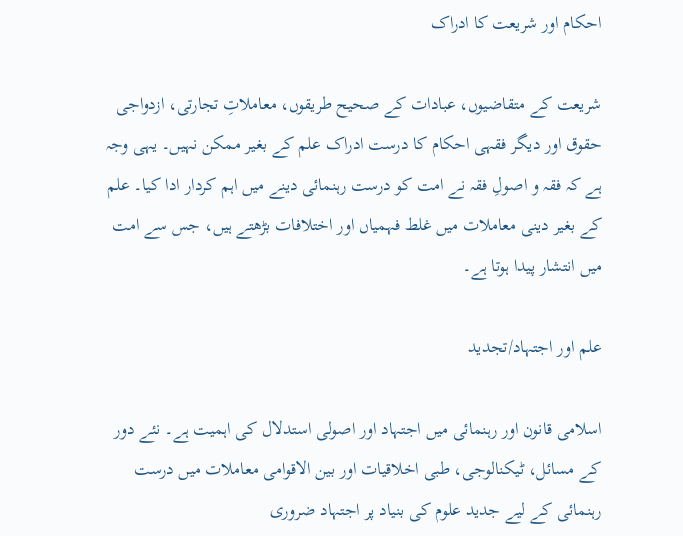احکام اور شریعت کا ادراک

شریعت کے متقاضیوں، عبادات کے صحیح طریقوں، معاملاتِ تجارتی، ازدواجی حقوق اور دیگر فقہی احکام کا درست ادراک علم کے بغیر ممکن نہیں۔ یہی وجہ ہے کہ فقہ و اصولِ فقہ نے امت کو درست رہنمائی دینے میں اہم کردار ادا کیا۔ علم کے بغیر دینی معاملات میں غلط فہمیاں اور اختلافات بڑھتے ہیں، جس سے امت میں انتشار پیدا ہوتا ہے۔

علم اور اجتہاد/تجدید

اسلامی قانون اور رہنمائی میں اجتہاد اور اصولی استدلال کی اہمیت ہے۔ نئے دور کے مسائل، ٹیکنالوجی، طبی اخلاقیات اور بین الاقوامی معاملات میں درست رہنمائی کے لیے جدید علوم کی بنیاد پر اجتہاد ضروری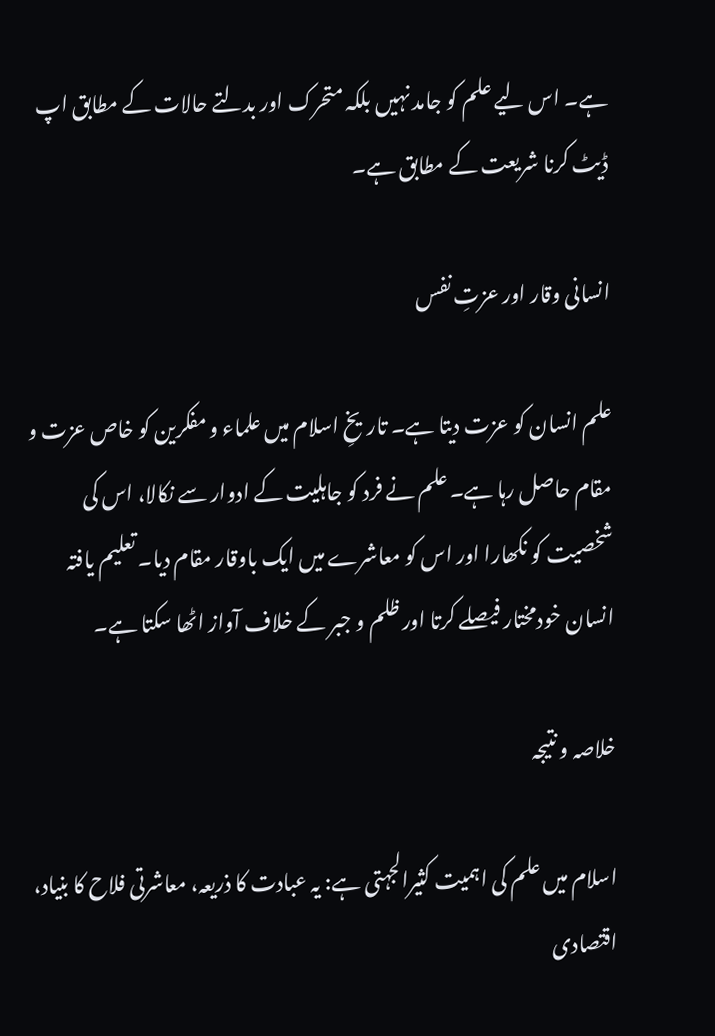ہے۔ اس لیے علم کو جامد نہیں بلکہ متحرک اور بدلتے حالات کے مطابق اپ ڈیٹ کرنا شریعت کے مطابق ہے۔

انسانی وقار اور عزتِ نفس

علم انسان کو عزت دیتا ہے۔ تاریخِ اسلام میں علماء و مفکرین کو خاص عزت و مقام حاصل رہا ہے۔ علم نے فرد کو جاہلیت کے ادوار سے نکالا، اس کی شخصیت کو نکھارا اور اس کو معاشرے میں ایک باوقار مقام دیا۔ تعلیم یافتہ انسان خودمختار فیصلے کرتا اور ظلم و جبر کے خلاف آواز اٹھا سکتا ہے۔

خلاصہ و نتیجہ

اسلام میں علم کی اہمیت کثیرالجہتی ہے: یہ عبادت کا ذریعہ، معاشرتی فلاح کا بنیاد، اقتصادی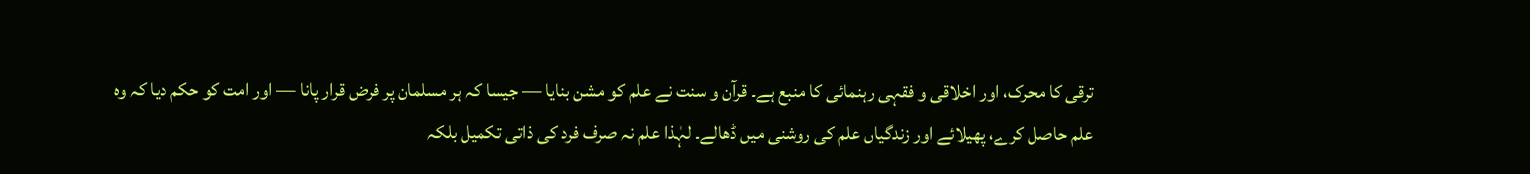ترقی کا محرک، اور اخلاقی و فقہی رہنمائی کا منبع ہے۔ قرآن و سنت نے علم کو مشن بنایا — جیسا کہ ہر مسلمان پر فرض قرار پانا — اور امت کو حکم دیا کہ وہ علم حاصل کرے، پھیلائے اور زندگیاں علم کی روشنی میں ڈھالے۔ لہٰذا علم نہ صرف فرد کی ذاتی تکمیل بلکہ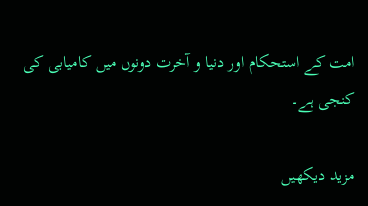امت کے استحکام اور دنیا و آخرت دونوں میں کامیابی کی کنجی ہے۔

مزید دیکھیں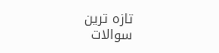تازہ ترین سوالات